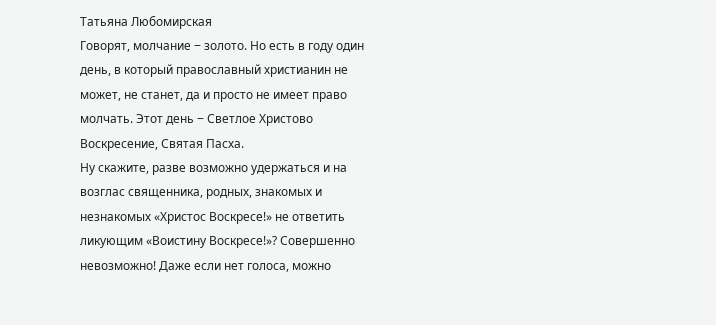Татьяна Любомирская
Говорят, молчание ‒ золото. Но есть в году один день, в который православный христианин не может, не станет, да и просто не имеет право молчать. Этот день ‒ Светлое Христово Воскресение, Святая Пасха.
Ну скажите, разве возможно удержаться и на возглас священника, родных, знакомых и незнакомых «Христос Воскресе!» не ответить ликующим «Воистину Воскресе!»? Совершенно невозможно! Даже если нет голоса, можно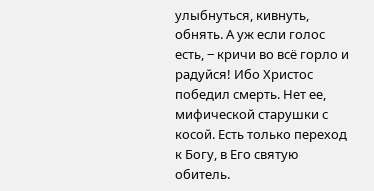улыбнуться, кивнуть, обнять. А уж если голос есть, ‒ кричи во всё горло и радуйся! Ибо Христос победил смерть. Нет ее, мифической старушки с косой. Есть только переход к Богу, в Его святую обитель.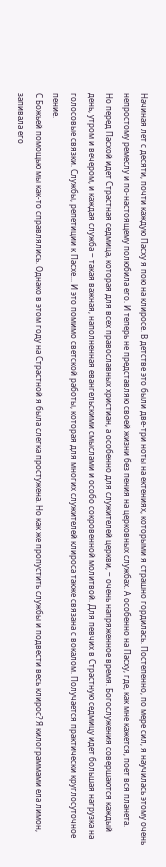Начиная лет с десяти, почти каждую Пасху я пою на клиросе. В детстве это были две-три ноты на ектениях, которыми я страшно гордилась. Постепенно, по мере сил, я научилась этому очень непростому ремеслу и по-настоящему полюбила его. И теперь не представляю своей жизни без пения на церковных службах. А особенно на Пасху, где, как мне кажется, поет вся планета.
Но перед Пасхой идет Страстная седмица, которая для всех православных христиан, а особенно для служителей церкви, ‒ очень напряженное время. Богослужения совершаются каждый день, утром и вечером, и каждая служба ‒ такая важная, наполненная евангельскими смыслами и особо сокровенной молитвой. Для певчих в Страстную седмицу идет большая нагрузка на голосовые связки. Службы, репетиции к Пасхе... И это помимо светской работы, которая для многих служителей клироса также связана с вокалом. Получается практически круглосуточное пение.
С Божьей помощью мы как-то справлялись. Однако в этом году на Страстной я была слегка простужена. Но как же пропустить службы и подвести весь клирос? Я килограммами ела лимон, запивала его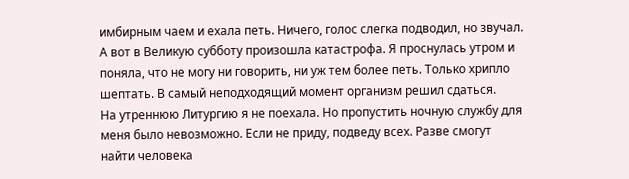имбирным чаем и ехала петь. Ничего, голос слегка подводил, но звучал. А вот в Великую субботу произошла катастрофа. Я проснулась утром и поняла, что не могу ни говорить, ни уж тем более петь. Только хрипло шептать. В самый неподходящий момент организм решил сдаться.
На утреннюю Литургию я не поехала. Но пропустить ночную службу для меня было невозможно. Если не приду, подведу всех. Разве смогут найти человека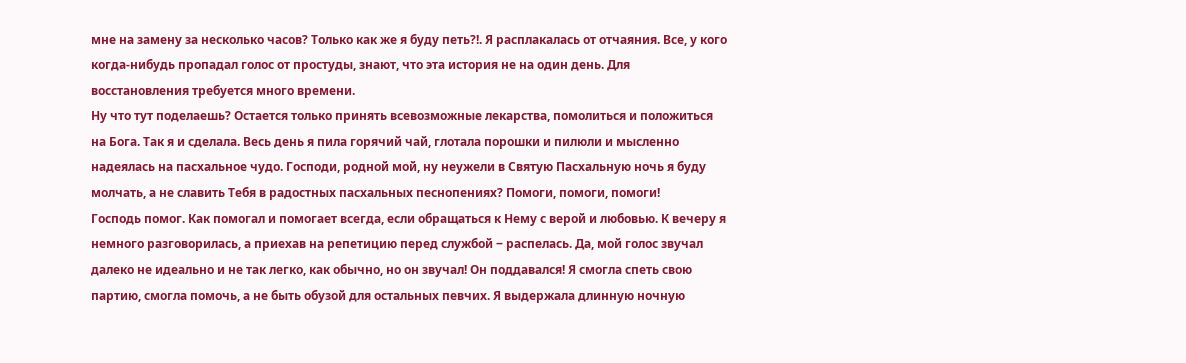мне на замену за несколько часов? Только как же я буду петь?!. Я расплакалась от отчаяния. Все, у кого когда-нибудь пропадал голос от простуды, знают, что эта история не на один день. Для восстановления требуется много времени.
Ну что тут поделаешь? Остается только принять всевозможные лекарства, помолиться и положиться на Бога. Так я и сделала. Весь день я пила горячий чай, глотала порошки и пилюли и мысленно надеялась на пасхальное чудо. Господи, родной мой, ну неужели в Святую Пасхальную ночь я буду молчать, а не славить Тебя в радостных пасхальных песнопениях? Помоги, помоги, помоги!
Господь помог. Как помогал и помогает всегда, если обращаться к Нему с верой и любовью. К вечеру я немного разговорилась, а приехав на репетицию перед службой ‒ распелась. Да, мой голос звучал далеко не идеально и не так легко, как обычно, но он звучал! Он поддавался! Я смогла спеть свою партию, смогла помочь, а не быть обузой для остальных певчих. Я выдержала длинную ночную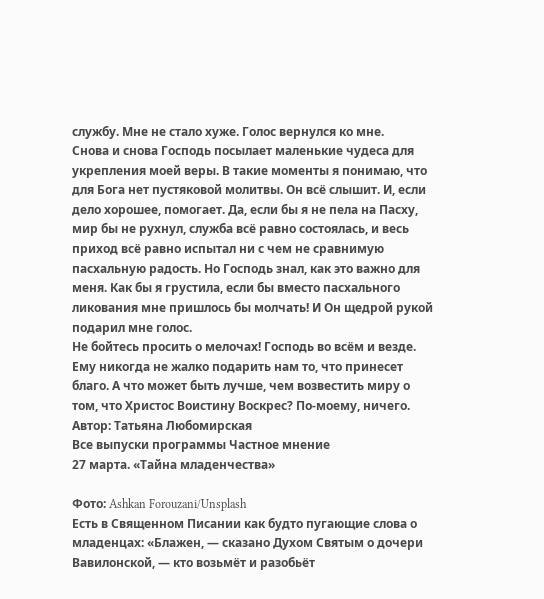службу. Мне не стало хуже. Голос вернулся ко мне.
Снова и снова Господь посылает маленькие чудеса для укрепления моей веры. В такие моменты я понимаю, что для Бога нет пустяковой молитвы. Он всё слышит. И, если дело хорошее, помогает. Да, если бы я не пела на Пасху, мир бы не рухнул, служба всё равно состоялась, и весь приход всё равно испытал ни с чем не сравнимую пасхальную радость. Но Господь знал, как это важно для меня. Как бы я грустила, если бы вместо пасхального ликования мне пришлось бы молчать! И Он щедрой рукой подарил мне голос.
Не бойтесь просить о мелочах! Господь во всём и везде. Ему никогда не жалко подарить нам то, что принесет благо. А что может быть лучше, чем возвестить миру о том, что Христос Воистину Воскрес? По-моему, ничего.
Автор: Татьяна Любомирская
Все выпуски программы Частное мнение
27 марта. «Тайна младенчества»

Фото: Ashkan Forouzani/Unsplash
Есть в Священном Писании как будто пугающие слова о младенцах: «Блажен, — сказано Духом Святым о дочери Вавилонской, — кто возьмёт и разобьёт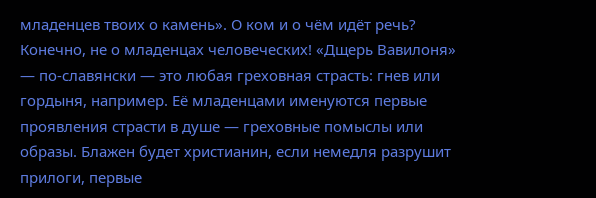младенцев твоих о камень». О ком и о чём идёт речь? Конечно, не о младенцах человеческих! «Дщерь Вавилоня» — по-славянски — это любая греховная страсть: гнев или гордыня, например. Её младенцами именуются первые проявления страсти в душе — греховные помыслы или образы. Блажен будет христианин, если немедля разрушит прилоги, первые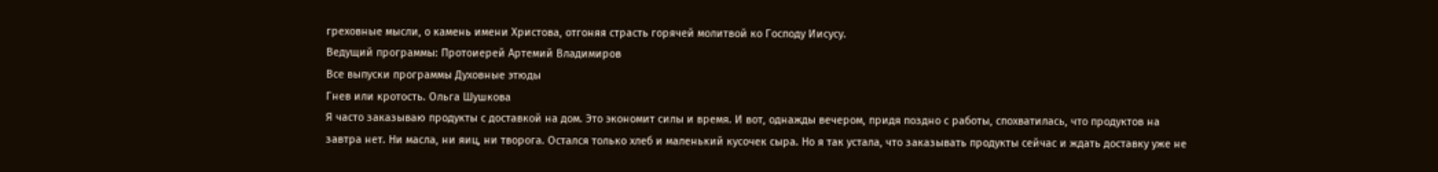греховные мысли, о камень имени Христова, отгоняя страсть горячей молитвой ко Господу Иисусу.
Ведущий программы: Протоиерей Артемий Владимиров
Все выпуски программы Духовные этюды
Гнев или кротость. Ольга Шушкова
Я часто заказываю продукты с доставкой на дом. Это экономит силы и время. И вот, однажды вечером, придя поздно с работы, спохватилась, что продуктов на завтра нет. Ни масла, ни яиц, ни творога. Остался только хлеб и маленький кусочек сыра. Но я так устала, что заказывать продукты сейчас и ждать доставку уже не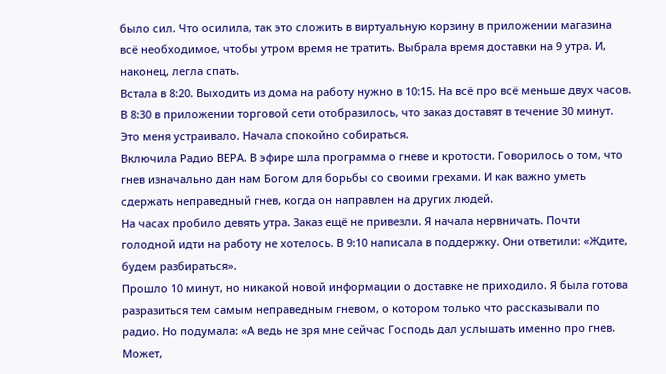было сил. Что осилила, так это сложить в виртуальную корзину в приложении магазина всё необходимое, чтобы утром время не тратить. Выбрала время доставки на 9 утра. И, наконец, легла спать.
Встала в 8:20. Выходить из дома на работу нужно в 10:15. На всё про всё меньше двух часов. В 8:30 в приложении торговой сети отобразилось, что заказ доставят в течение 30 минут. Это меня устраивало. Начала спокойно собираться.
Включила Радио ВЕРА. В эфире шла программа о гневе и кротости. Говорилось о том, что гнев изначально дан нам Богом для борьбы со своими грехами. И как важно уметь сдержать неправедный гнев, когда он направлен на других людей.
На часах пробило девять утра. Заказ ещё не привезли. Я начала нервничать. Почти голодной идти на работу не хотелось. В 9:10 написала в поддержку. Они ответили: «Ждите, будем разбираться».
Прошло 10 минут, но никакой новой информации о доставке не приходило. Я была готова разразиться тем самым неправедным гневом, о котором только что рассказывали по радио. Но подумала: «А ведь не зря мне сейчас Господь дал услышать именно про гнев. Может,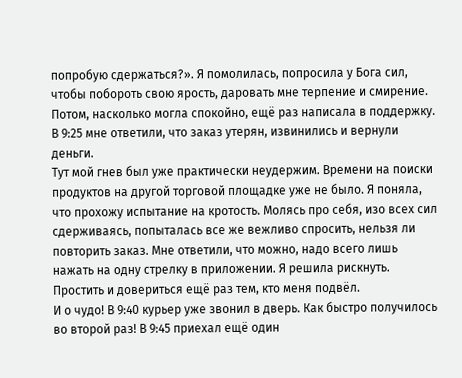попробую сдержаться?». Я помолилась, попросила у Бога сил, чтобы побороть свою ярость, даровать мне терпение и смирение. Потом, насколько могла спокойно, ещё раз написала в поддержку. В 9:25 мне ответили, что заказ утерян, извинились и вернули деньги.
Тут мой гнев был уже практически неудержим. Времени на поиски продуктов на другой торговой площадке уже не было. Я поняла, что прохожу испытание на кротость. Молясь про себя, изо всех сил сдерживаясь, попыталась все же вежливо спросить, нельзя ли повторить заказ. Мне ответили, что можно, надо всего лишь нажать на одну стрелку в приложении. Я решила рискнуть. Простить и довериться ещё раз тем, кто меня подвёл.
И о чудо! В 9:40 курьер уже звонил в дверь. Как быстро получилось во второй раз! В 9:45 приехал ещё один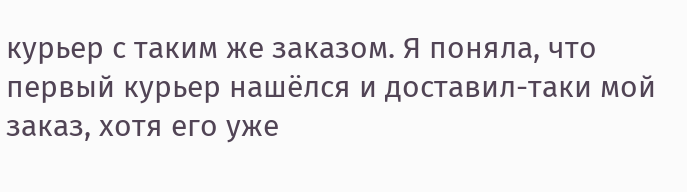курьер с таким же заказом. Я поняла, что первый курьер нашёлся и доставил-таки мой заказ, хотя его уже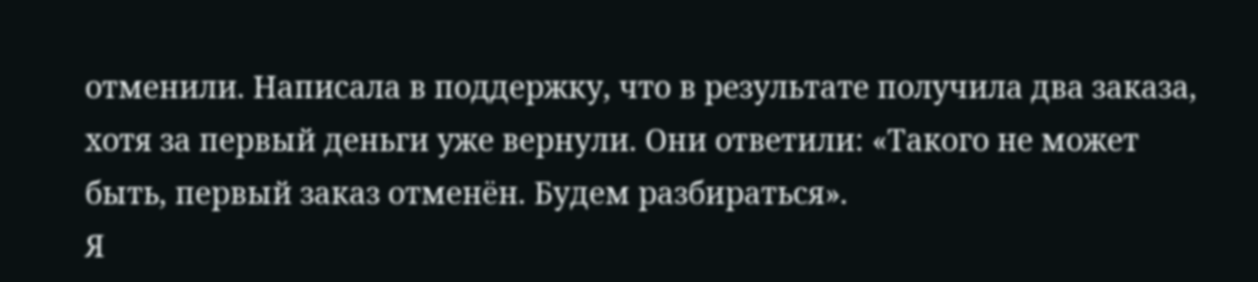отменили. Написала в поддержку, что в результате получила два заказа, хотя за первый деньги уже вернули. Они ответили: «Такого не может быть, первый заказ отменён. Будем разбираться».
Я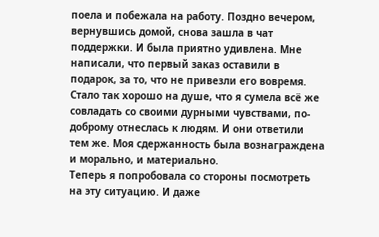поела и побежала на работу. Поздно вечером, вернувшись домой, снова зашла в чат поддержки. И была приятно удивлена. Мне написали, что первый заказ оставили в подарок, за то, что не привезли его вовремя.
Стало так хорошо на душе, что я сумела всё же совладать со своими дурными чувствами, по-доброму отнеслась к людям. И они ответили тем же. Моя сдержанность была вознаграждена и морально, и материально.
Теперь я попробовала со стороны посмотреть на эту ситуацию. И даже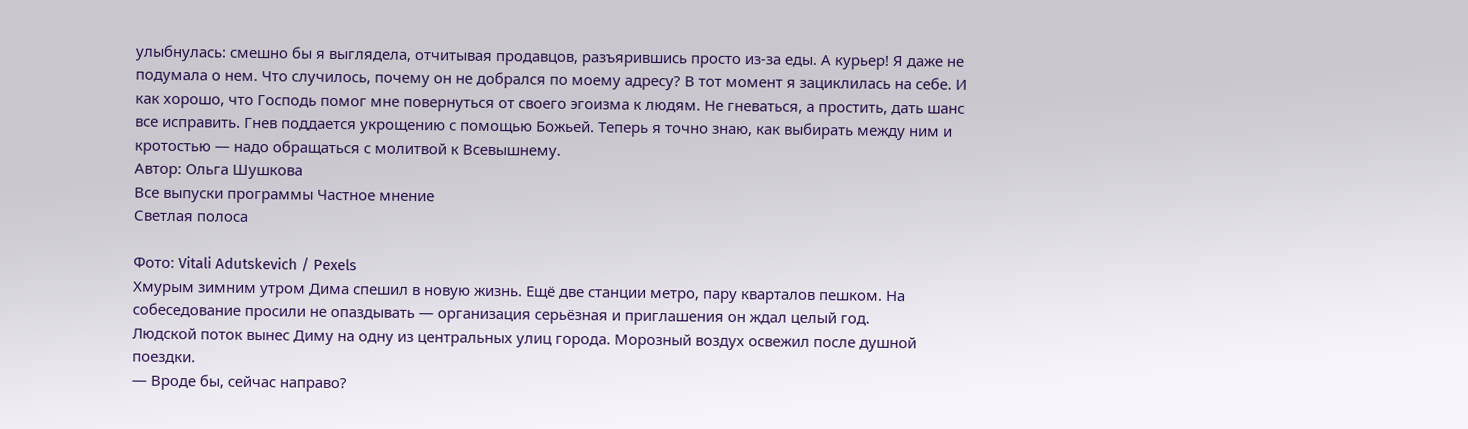улыбнулась: смешно бы я выглядела, отчитывая продавцов, разъярившись просто из-за еды. А курьер! Я даже не подумала о нем. Что случилось, почему он не добрался по моему адресу? В тот момент я зациклилась на себе. И как хорошо, что Господь помог мне повернуться от своего эгоизма к людям. Не гневаться, а простить, дать шанс все исправить. Гнев поддается укрощению с помощью Божьей. Теперь я точно знаю, как выбирать между ним и кротостью — надо обращаться с молитвой к Всевышнему.
Автор: Ольга Шушкова
Все выпуски программы Частное мнение
Светлая полоса

Фото: Vitali Adutskevich / Pexels
Хмурым зимним утром Дима спешил в новую жизнь. Ещё две станции метро, пару кварталов пешком. На собеседование просили не опаздывать — организация серьёзная и приглашения он ждал целый год.
Людской поток вынес Диму на одну из центральных улиц города. Морозный воздух освежил после душной поездки.
— Вроде бы, сейчас направо?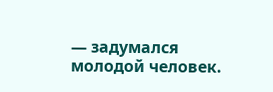— задумался молодой человек.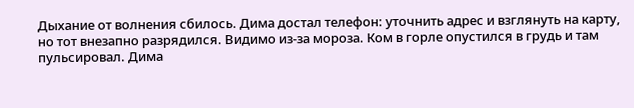Дыхание от волнения сбилось. Дима достал телефон: уточнить адрес и взглянуть на карту, но тот внезапно разрядился. Видимо из-за мороза. Ком в горле опустился в грудь и там пульсировал. Дима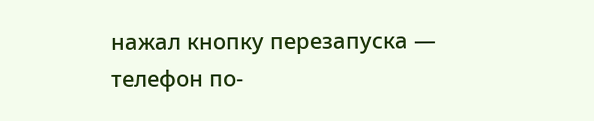нажал кнопку перезапуска — телефон по-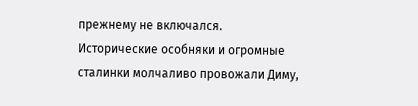прежнему не включался.
Исторические особняки и огромные сталинки молчаливо провожали Диму,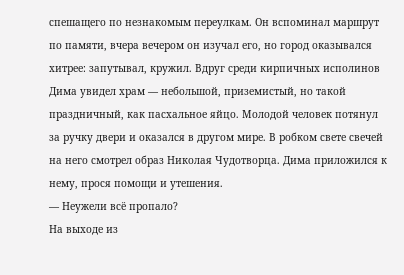спешащего по незнакомым переулкам. Он вспоминал маршрут по памяти, вчера вечером он изучал его, но город оказывался хитрее: запутывал, кружил. Вдруг среди кирпичных исполинов Дима увидел храм — небольшой, приземистый, но такой праздничный, как пасхальное яйцо. Молодой человек потянул за ручку двери и оказался в другом мире. В робком свете свечей на него смотрел образ Николая Чудотворца. Дима приложился к нему, прося помощи и утешения.
— Неужели всё пропало?
На выходе из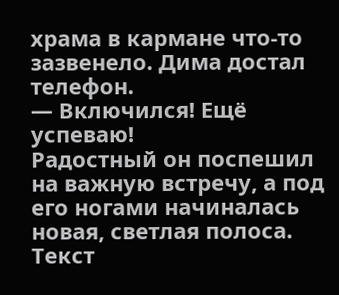храма в кармане что-то зазвенело. Дима достал телефон.
— Включился! Ещё успеваю!
Радостный он поспешил на важную встречу, а под его ногами начиналась новая, светлая полоса.
Текст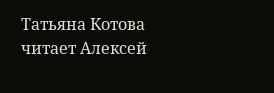Татьяна Котова читает Алексей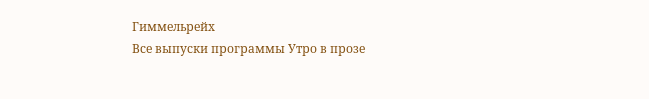Гиммельрейх
Все выпуски программы Утро в прозе